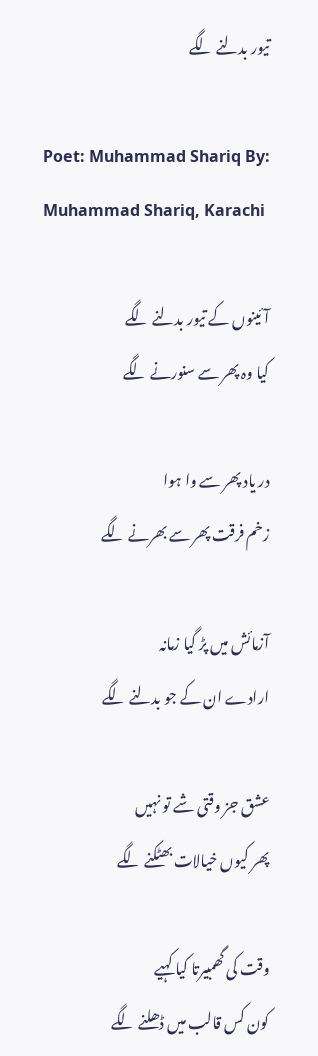تیور بدلنے لگے

Poet: Muhammad Shariq By: Muhammad Shariq, Karachi

آئینوں کے تیور بدلنے لگے
کیا وہ پھر سے سنورنے لگے

در یاد پھر سے وا ہوا
زخم فرقت پھر سے بھرنے لگے

آزمائش میں پڑ گیا زمانہ
ارادے ان کے جو بدلنے لگے

عشق جز وقتی شے تو نہیں
پھر کیوں خیالات بھٹکنے لگے

وقت کی گھمبیرتا کیا کہیے
کون کس قالب میں ڈھلنے لگے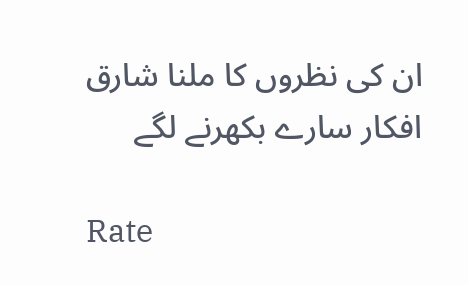ان کی نظروں کا ملنا شارق
افکار سارے بکھرنے لگے

Rate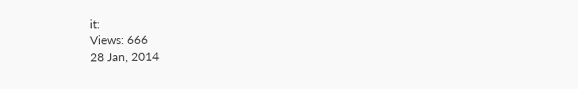it:
Views: 666
28 Jan, 2014